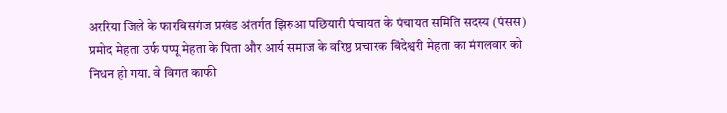अररिया जिले के फारबिसगंज प्रखंड अंतर्गत झिरुआ पछियारी पंचायत के पंचायत समिति सदस्य (पंसस) प्रमोद मेहता उर्फ पप्पू मेहता के पिता और आर्य समाज के वरिष्ठ प्रचारक बिंदेश्वरी मेहता का मंगलवार को निधन हो गया. वे विगत काफी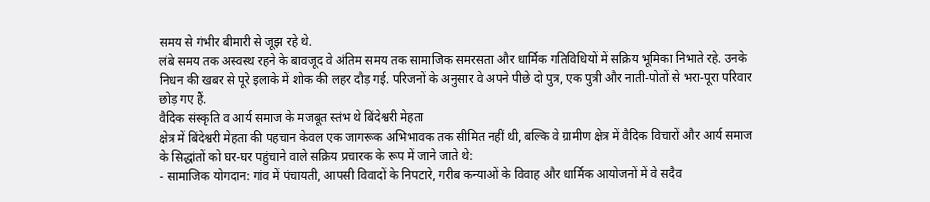समय से गंभीर बीमारी से जूझ रहे थे.
लंबे समय तक अस्वस्थ रहने के बावजूद वे अंतिम समय तक सामाजिक समरसता और धार्मिक गतिविधियों में सक्रिय भूमिका निभाते रहे. उनके निधन की खबर से पूरे इलाके में शोक की लहर दौड़ गई. परिजनों के अनुसार वे अपने पीछे दो पुत्र, एक पुत्री और नाती-पोतों से भरा-पूरा परिवार छोड़ गए हैं.
वैदिक संस्कृति व आर्य समाज के मजबूत स्तंभ थे बिंदेश्वरी मेहता
क्षेत्र में बिंदेश्वरी मेहता की पहचान केवल एक जागरूक अभिभावक तक सीमित नहीं थी, बल्कि वे ग्रामीण क्षेत्र में वैदिक विचारों और आर्य समाज के सिद्धांतों को घर-घर पहुंचाने वाले सक्रिय प्रचारक के रूप में जाने जाते थे:
- सामाजिक योगदान: गांव में पंचायती, आपसी विवादों के निपटारे, गरीब कन्याओं के विवाह और धार्मिक आयोजनों में वे सदैव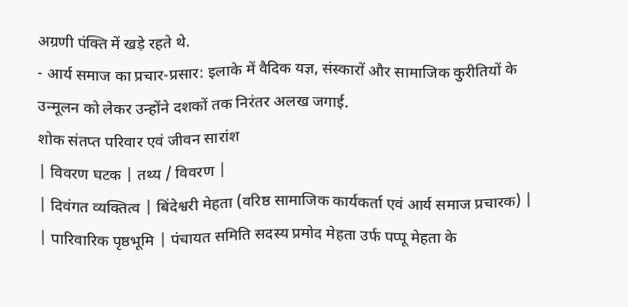अग्रणी पंक्ति में खड़े रहते थे.
- आर्य समाज का प्रचार-प्रसार: इलाके में वैदिक यज्ञ, संस्कारों और सामाजिक कुरीतियों के उन्मूलन को लेकर उन्होंने दशकों तक निरंतर अलख जगाई.
शोक संतप्त परिवार एवं जीवन सारांश
| विवरण घटक | तथ्य / विवरण |
| दिवंगत व्यक्तित्व | बिंदेश्वरी मेहता (वरिष्ठ सामाजिक कार्यकर्ता एवं आर्य समाज प्रचारक) |
| पारिवारिक पृष्ठभूमि | पंचायत समिति सदस्य प्रमोद मेहता उर्फ पप्पू मेहता के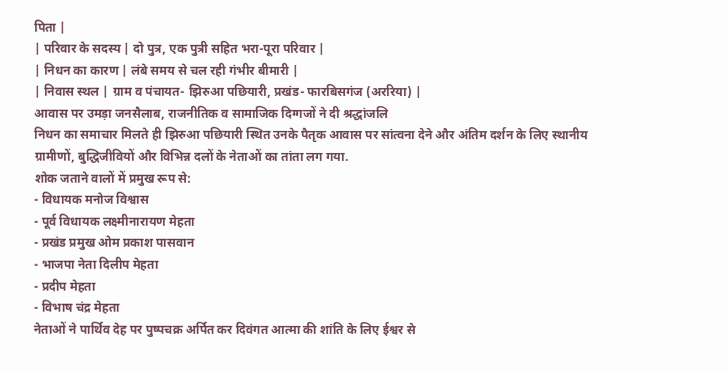पिता |
| परिवार के सदस्य | दो पुत्र, एक पुत्री सहित भरा-पूरा परिवार |
| निधन का कारण | लंबे समय से चल रही गंभीर बीमारी |
| निवास स्थल | ग्राम व पंचायत- झिरुआ पछियारी, प्रखंड- फारबिसगंज (अररिया) |
आवास पर उमड़ा जनसैलाब, राजनीतिक व सामाजिक दिग्गजों ने दी श्रद्धांजलि
निधन का समाचार मिलते ही झिरुआ पछियारी स्थित उनके पैतृक आवास पर सांत्वना देने और अंतिम दर्शन के लिए स्थानीय ग्रामीणों, बुद्धिजीवियों और विभिन्न दलों के नेताओं का तांता लग गया.
शोक जताने वालों में प्रमुख रूप से:
- विधायक मनोज विश्वास
- पूर्व विधायक लक्ष्मीनारायण मेहता
- प्रखंड प्रमुख ओम प्रकाश पासवान
- भाजपा नेता दिलीप मेहता
- प्रदीप मेहता
- विभाष चंद्र मेहता
नेताओं ने पार्थिव देह पर पुष्पचक्र अर्पित कर दिवंगत आत्मा की शांति के लिए ईश्वर से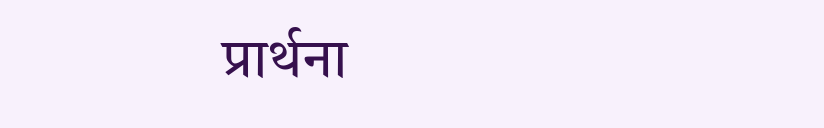प्रार्थना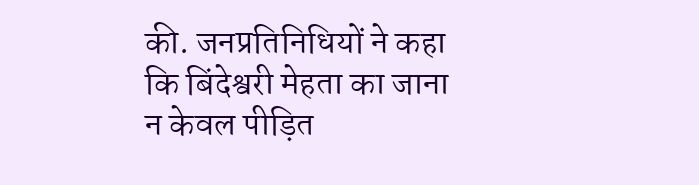की. जनप्रतिनिधियों ने कहा कि बिंदेश्वरी मेहता का जाना न केवल पीड़ित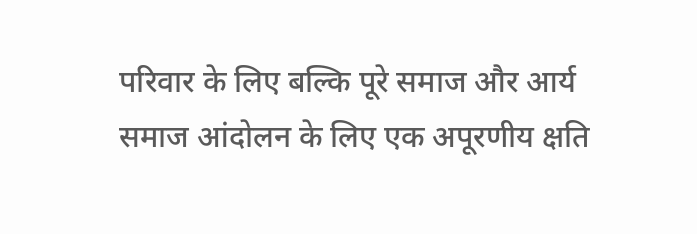परिवार के लिए बल्कि पूरे समाज और आर्य समाज आंदोलन के लिए एक अपूरणीय क्षति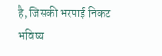है, जिसकी भरपाई निकट भविष्य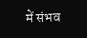में संभव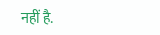नहीं है.